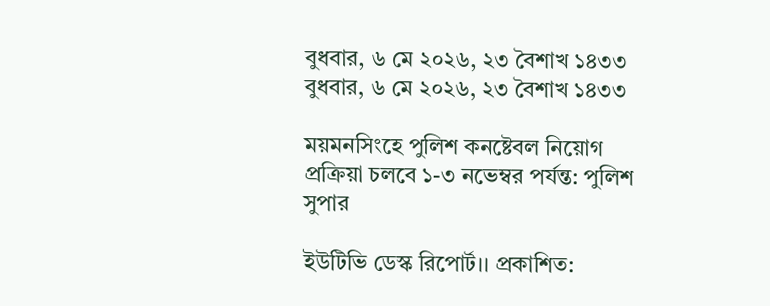বুধবার, ৬ মে ২০২৬, ২৩ বৈশাখ ১৪৩৩
বুধবার, ৬ মে ২০২৬, ২৩ বৈশাখ ১৪৩৩

ময়মনসিংহে পুলিশ কনষ্টেবল নিয়োগ প্রক্রিয়া চলবে ১-৩ নভেম্বর পর্যন্ত: পুলিশ সুপার

ইউটিভি ডেস্ক রিপোর্ট।। প্রকাশিত: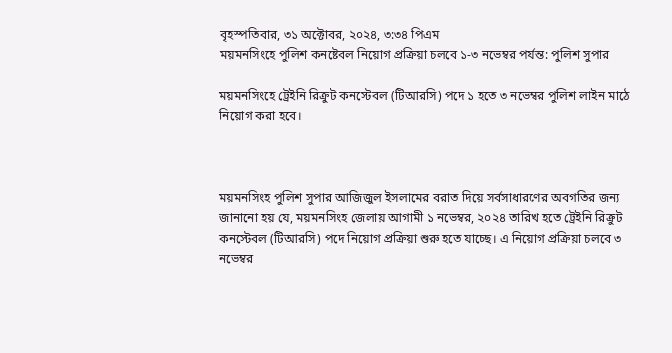বৃহস্পতিবার, ৩১ অক্টোবর, ২০২৪, ৩:৩৪ পিএম
ময়মনসিংহে পুলিশ কনষ্টেবল নিয়োগ প্রক্রিয়া চলবে ১-৩ নভেম্বর পর্যন্ত: পুলিশ সুপার

ময়মনসিংহে ট্রেইনি রিক্রুট কনস্টেবল (টিআরসি) পদে ১ হতে ৩ নভেম্বর পুলিশ লাইন মাঠে নিয়োগ করা হবে।



ময়মনসিংহ পুলিশ সুপার আজিজুল ইসলামের বরাত দিয়ে সর্বসাধারণের অবগতির জন্য জানানো হয় যে, ময়মনসিংহ জেলায় আগামী ১ নভেম্বর, ২০২৪ তারিখ হতে ট্রেইনি রিক্রুট কনস্টেবল (টিআরসি) পদে নিয়োগ প্রক্রিয়া শুরু হতে যাচ্ছে। এ নিয়োগ প্রক্রিয়া চলবে ৩ নভেম্বর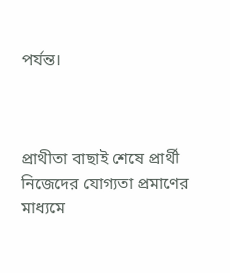পর্যন্ত।



প্রাথীতা বাছাই শেষে প্রার্থী নিজেদের যোগ্যতা প্রমাণের মাধ্যমে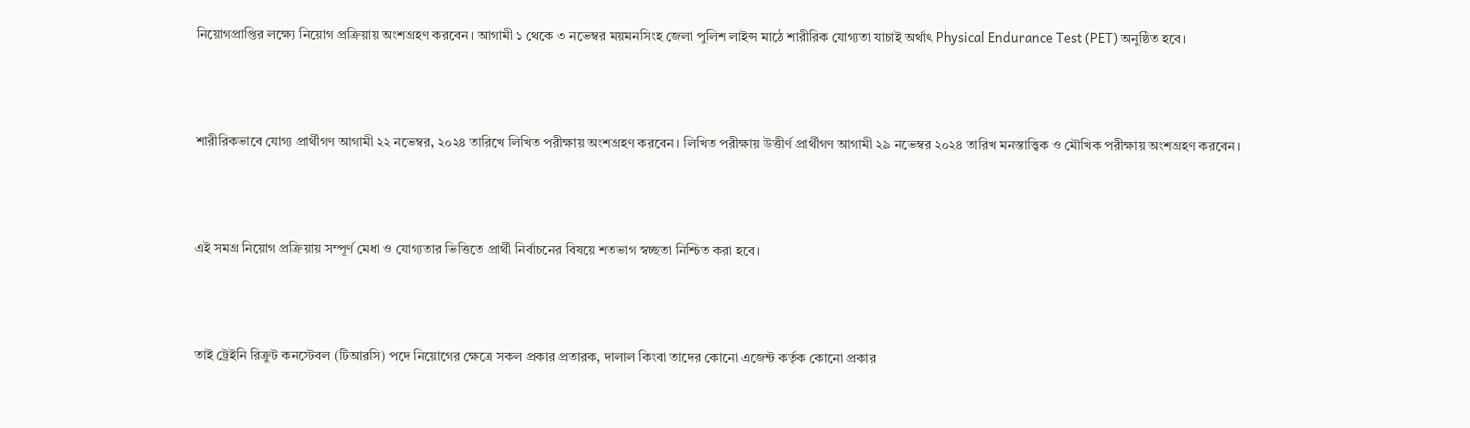নিয়োগপ্রাপ্তির লক্ষ্যে নিয়োগ প্রক্রিয়ায় অংশগ্রহণ করবেন। আগামী ১ থেকে ৩ নভেম্বর ময়মনসিংহ জেলা পুলিশ লাইন্স মাঠে শারীরিক যোগ্যতা যাচাই অর্থাৎ Physical Endurance Test (PET) অনুষ্ঠিত হবে।



শারীরিকভাবে যোগ্য প্রার্থীগণ আগামী ২২ নভেম্বর, ২০২৪ তারিখে লিখিত পরীক্ষায় অংশগ্রহণ করবেন। লিখিত পরীক্ষায় উত্তীর্ণ প্রার্থীগণ আগামী ২৯ নভেম্বর ২০২৪ তারিখ মনস্তাত্ত্বিক ও মৌখিক পরীক্ষায় অংশগ্রহণ করবেন।



এই সমগ্র নিয়োগ প্রক্রিয়ায় সম্পূর্ণ মেধা ও যোগ্যতার ভিত্তিতে প্রার্থী নির্বাচনের বিষয়ে শতভাগ স্বচ্ছতা নিশ্চিত করা হবে।



তাই ট্রেইনি রিক্রুট কনস্টেবল (টিআরসি) পদে নিয়োগের ক্ষেত্রে সকল প্রকার প্রতারক, দালাল কিংবা তাদের কোনো এজেন্ট কর্তৃক কোনো প্রকার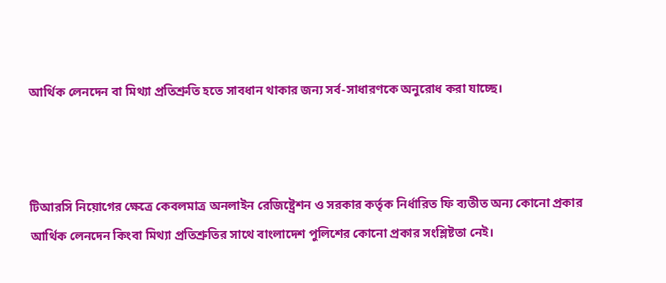আর্থিক লেনদেন বা মিথ্যা প্রতিশ্রুতি হতে সাবধান থাকার জন্য সর্ব-সাধারণকে অনুরোধ করা যাচ্ছে।



টিআরসি নিয়োগের ক্ষেত্রে কেবলমাত্র অনলাইন রেজিষ্ট্রেশন ও সরকার কর্তৃক নির্ধারিত ফি ব্যতীত অন্য কোনো প্রকার আর্থিক লেনদেন কিংবা মিথ্যা প্রতিশ্রুতির সাথে বাংলাদেশ পুলিশের কোনো প্রকার সংশ্লিষ্টতা নেই।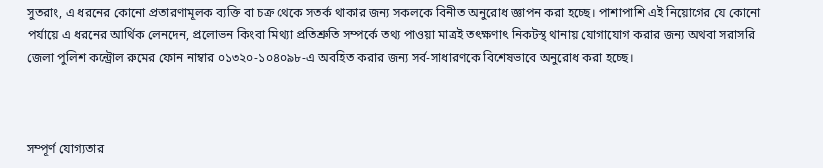সুতরাং, এ ধরনের কোনো প্রতারণামূলক ব্যক্তি বা চক্র থেকে সতর্ক থাকার জন্য সকলকে বিনীত অনুরোধ জ্ঞাপন করা হচ্ছে। পাশাপাশি এই নিয়োগের যে কোনো পর্যায়ে এ ধরনের আর্থিক লেনদেন, প্রলোভন কিংবা মিথ্যা প্রতিশ্রুতি সম্পর্কে তথ্য পাওয়া মাত্রই তৎক্ষণাৎ নিকটস্থ থানায় যোগাযোগ করার জন্য অথবা সরাসরি জেলা পুলিশ কন্ট্রোল রুমের ফোন নাম্বার ০১৩২০-১০৪০৯৮-এ অবহিত করার জন্য সর্ব-সাধারণকে বিশেষভাবে অনুরোধ করা হচ্ছে।



সম্পূর্ণ যোগ্যতার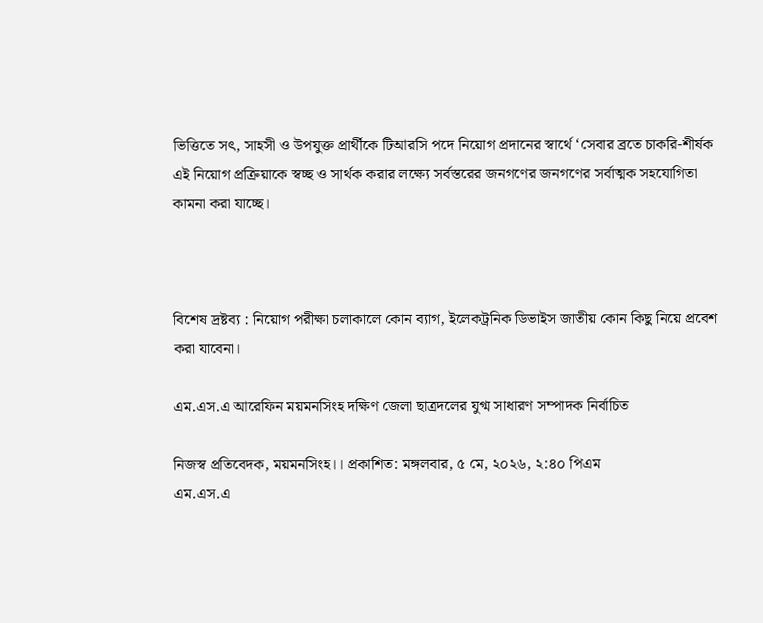ভিত্তিতে সৎ, সাহসী ও উপযুক্ত প্রার্থীকে টিআরসি পদে নিয়োগ প্রদানের স্বার্থে ‘সেবার ব্রতে চাকরি-শীর্ষক এই নিয়োগ প্রক্রিয়াকে স্বচ্ছ ও সার্থক করার লক্ষ্যে সর্বস্তরের জনগণের জনগণের সর্বাত্মক সহযোগিতা কামনা করা যাচ্ছে।



বিশেষ দ্রষ্টব্য : নিয়োগ পরীক্ষা চলাকালে কোন ব্যাগ, ইলেকট্রনিক ডিভাইস জাতীয় কোন কিছু নিয়ে প্রবেশ করা যাবেনা।

এম.এস.এ আরেফিন ময়মনসিংহ দক্ষিণ জেলা ছাত্রদলের যুগ্ম সাধারণ সম্পাদক নির্বাচিত

নিজস্ব প্রতিবেদক, ময়মনসিংহ।। প্রকাশিত: মঙ্গলবার, ৫ মে, ২০২৬, ২:৪০ পিএম
এম.এস.এ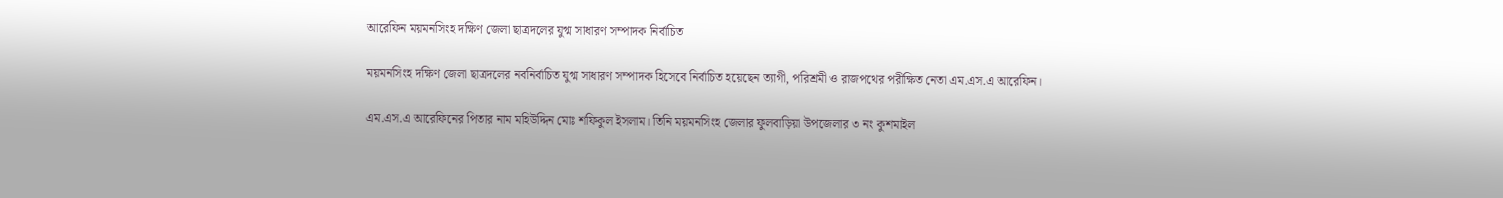আরেফিন ময়মনসিংহ দক্ষিণ জেলা ছাত্রদলের যুগ্ম সাধারণ সম্পাদক নির্বাচিত

ময়মনসিংহ দক্ষিণ জেলা ছাত্রদলের নবনির্বাচিত যুগ্ম সাধারণ সম্পাদক হিসেবে নির্বাচিত হয়েছেন ত্যাগী, পরিশ্রমী ও রাজপথের পরীক্ষিত নেতা এম.এস.এ আরেফিন।

এম.এস.এ আরেফিনের পিতার নাম মহিউদ্দিন মোঃ শফিকুল ইসলাম। তিনি ময়মনসিংহ জেলার ফুলবাড়িয়া উপজেলার ৩ নং কুশমাইল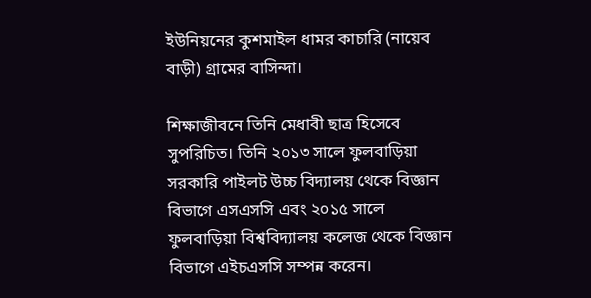ইউনিয়নের কুশমাইল ধামর কাচারি (নায়েব বাড়ী) গ্রামের বাসিন্দা।

শিক্ষাজীবনে তিনি মেধাবী ছাত্র হিসেবে সুপরিচিত। তিনি ২০১৩ সালে ফুলবাড়িয়া সরকারি পাইলট উচ্চ বিদ্যালয় থেকে বিজ্ঞান বিভাগে এসএসসি এবং ২০১৫ সালে ফুলবাড়িয়া বিশ্ববিদ্যালয় কলেজ থেকে বিজ্ঞান বিভাগে এইচএসসি সম্পন্ন করেন।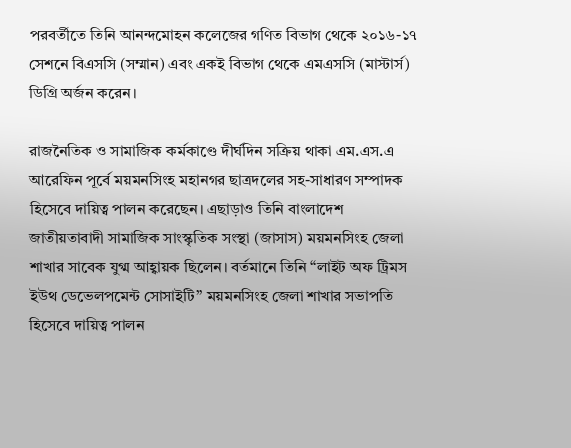পরবর্তীতে তিনি আনন্দমোহন কলেজের গণিত বিভাগ থেকে ২০১৬-১৭ সেশনে বিএসসি (সম্মান) এবং একই বিভাগ থেকে এমএসসি (মাস্টার্স) ডিগ্রি অর্জন করেন।

রাজনৈতিক ও সামাজিক কর্মকাণ্ডে দীর্ঘদিন সক্রিয় থাকা এম.এস.এ আরেফিন পূর্বে ময়মনসিংহ মহানগর ছাত্রদলের সহ-সাধারণ সম্পাদক হিসেবে দায়িত্ব পালন করেছেন। এছাড়াও তিনি বাংলাদেশ জাতীয়তাবাদী সামাজিক সাংস্কৃতিক সংস্থা (জাসাস) ময়মনসিংহ জেলা শাখার সাবেক যুগ্ম আহ্বায়ক ছিলেন। বর্তমানে তিনি “লাইট অফ ট্রিমস ইউথ ডেভেলপমেন্ট সোসাইটি” ময়মনসিংহ জেলা শাখার সভাপতি হিসেবে দায়িত্ব পালন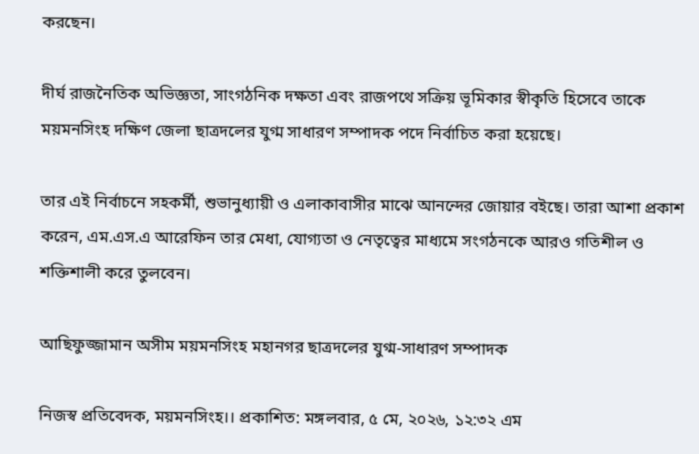করছেন।

দীর্ঘ রাজনৈতিক অভিজ্ঞতা, সাংগঠনিক দক্ষতা এবং রাজপথে সক্রিয় ভূমিকার স্বীকৃতি হিসেবে তাকে ময়মনসিংহ দক্ষিণ জেলা ছাত্রদলের যুগ্ম সাধারণ সম্পাদক পদে নির্বাচিত করা হয়েছে।

তার এই নির্বাচনে সহকর্মী, শুভানুধ্যায়ী ও এলাকাবাসীর মাঝে আনন্দের জোয়ার বইছে। তারা আশা প্রকাশ করেন, এম.এস.এ আরেফিন তার মেধা, যোগ্যতা ও নেতৃত্বের মাধ্যমে সংগঠনকে আরও গতিশীল ও শক্তিশালী করে তুলবেন।

আছিফুজ্জামান অসীম ময়মনসিংহ মহানগর ছাত্রদলের যুগ্ম-সাধারণ সম্পাদক

নিজস্ব প্রতিবেদক, ময়মনসিংহ।। প্রকাশিত: মঙ্গলবার, ৫ মে, ২০২৬, ১২:৩২ এম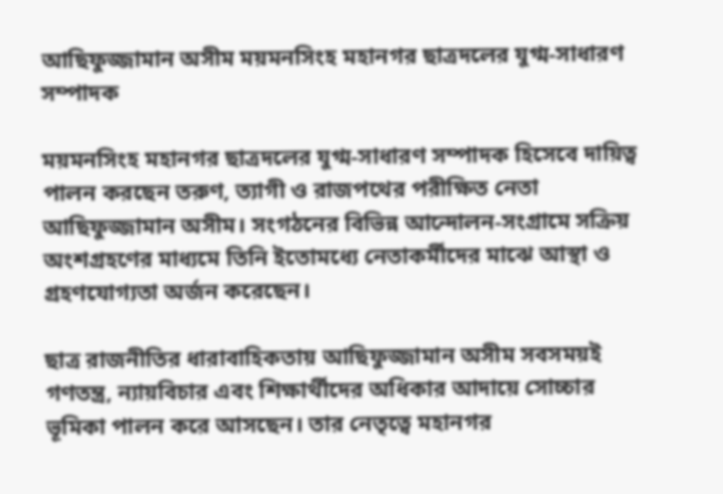আছিফুজ্জামান অসীম ময়মনসিংহ মহানগর ছাত্রদলের যুগ্ম-সাধারণ সম্পাদক

ময়মনসিংহ মহানগর ছাত্রদলের যুগ্ম-সাধারণ সম্পাদক হিসেবে দায়িত্ব পালন করছেন তরুণ, ত্যাগী ও রাজপথের পরীক্ষিত নেতা আছিফুজ্জামান অসীম। সংগঠনের বিভিন্ন আন্দোলন-সংগ্রামে সক্রিয় অংশগ্রহণের মাধ্যমে তিনি ইতোমধ্যে নেতাকর্মীদের মাঝে আস্থা ও গ্রহণযোগ্যতা অর্জন করেছেন।

ছাত্র রাজনীতির ধারাবাহিকতায় আছিফুজ্জামান অসীম সবসময়ই গণতন্ত্র, ন্যায়বিচার এবং শিক্ষার্থীদের অধিকার আদায়ে সোচ্চার ভূমিকা পালন করে আসছেন। তার নেতৃত্বে মহানগর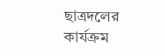ছাত্রদলের কার্যক্রম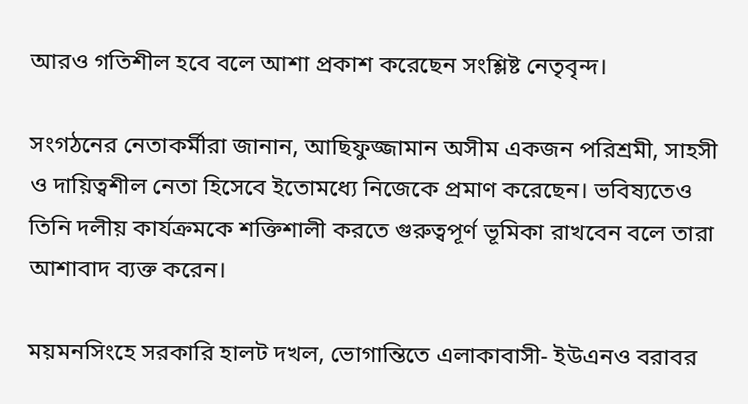আরও গতিশীল হবে বলে আশা প্রকাশ করেছেন সংশ্লিষ্ট নেতৃবৃন্দ।

সংগঠনের নেতাকর্মীরা জানান, আছিফুজ্জামান অসীম একজন পরিশ্রমী, সাহসী ও দায়িত্বশীল নেতা হিসেবে ইতোমধ্যে নিজেকে প্রমাণ করেছেন। ভবিষ্যতেও তিনি দলীয় কার্যক্রমকে শক্তিশালী করতে গুরুত্বপূর্ণ ভূমিকা রাখবেন বলে তারা আশাবাদ ব্যক্ত করেন।

ময়মনসিংহে সরকারি হালট দখল, ভোগান্তিতে এলাকাবাসী- ইউএনও বরাবর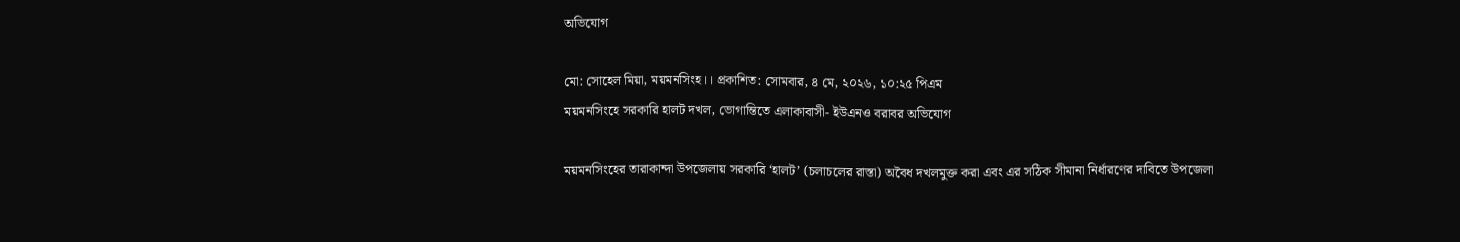অভিযোগ

মো: সোহেল মিয়া, ময়মনসিংহ।। প্রকাশিত: সোমবার, ৪ মে, ২০২৬, ১০:২৫ পিএম
ময়মনসিংহে সরকারি হালট দখল, ভোগান্তিতে এলাকাবাসী- ইউএনও বরাবর অভিযোগ

ময়মনসিংহের তারাকান্দা উপজেলায় সরকারি ‘হালট’ (চলাচলের রাস্তা) অবৈধ দখলমুক্ত করা এবং এর সঠিক সীমানা নির্ধারণের দাবিতে উপজেলা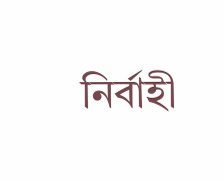নির্বাহী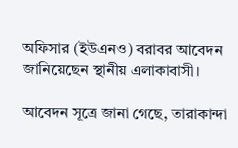অফিসার (ইউএনও) বরাবর আবেদন জানিয়েছেন স্থানীয় এলাকাবাসী।

আবেদন সূত্রে জানা গেছে, তারাকান্দা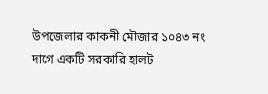উপজেলার কাকনী মৌজার ১০৪৩ নং দাগে একটি সরকারি হালট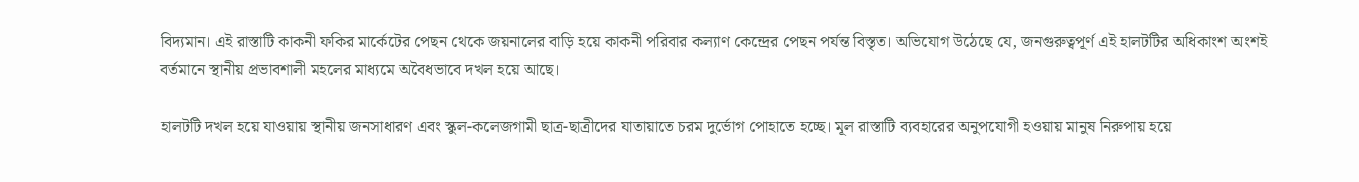বিদ্যমান। এই রাস্তাটি কাকনী ফকির মার্কেটের পেছন থেকে জয়নালের বাড়ি হয়ে কাকনী পরিবার কল্যাণ কেন্দ্রের পেছন পর্যন্ত বিস্তৃত। অভিযোগ উঠেছে যে, জনগুরুত্বপূর্ণ এই হালটটির অধিকাংশ অংশই বর্তমানে স্থানীয় প্রভাবশালী মহলের মাধ্যমে অবৈধভাবে দখল হয়ে আছে।

হালটটি দখল হয়ে যাওয়ায় স্থানীয় জনসাধারণ এবং স্কুল-কলেজগামী ছাত্র-ছাত্রীদের যাতায়াতে চরম দুর্ভোগ পোহাতে হচ্ছে। মূল রাস্তাটি ব্যবহারের অনুপযোগী হওয়ায় মানুষ নিরুপায় হয়ে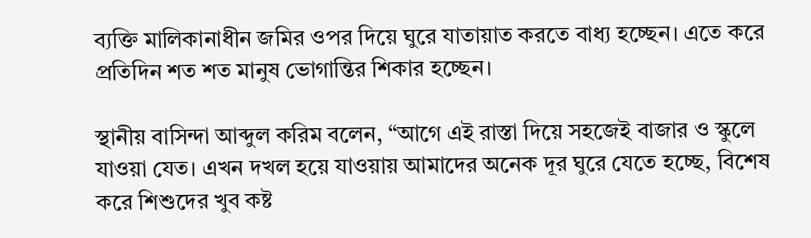ব্যক্তি মালিকানাধীন জমির ওপর দিয়ে ঘুরে যাতায়াত করতে বাধ্য হচ্ছেন। এতে করে প্রতিদিন শত শত মানুষ ভোগান্তির শিকার হচ্ছেন।

স্থানীয় বাসিন্দা আব্দুল করিম বলেন, “আগে এই রাস্তা দিয়ে সহজেই বাজার ও স্কুলে যাওয়া যেত। এখন দখল হয়ে যাওয়ায় আমাদের অনেক দূর ঘুরে যেতে হচ্ছে, বিশেষ করে শিশুদের খুব কষ্ট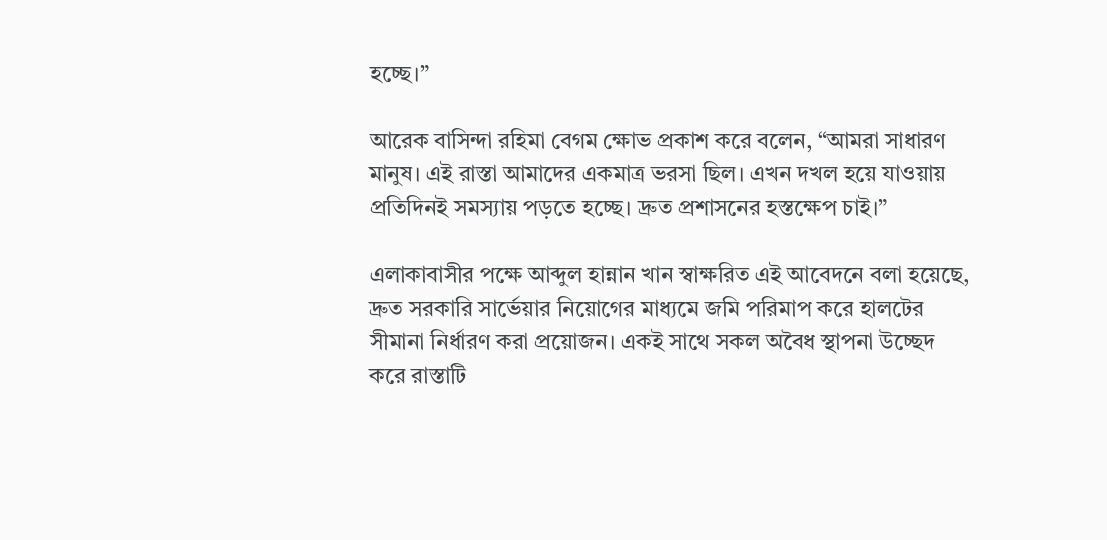হচ্ছে।”

আরেক বাসিন্দা রহিমা বেগম ক্ষোভ প্রকাশ করে বলেন, “আমরা সাধারণ মানুষ। এই রাস্তা আমাদের একমাত্র ভরসা ছিল। এখন দখল হয়ে যাওয়ায় প্রতিদিনই সমস্যায় পড়তে হচ্ছে। দ্রুত প্রশাসনের হস্তক্ষেপ চাই।”

এলাকাবাসীর পক্ষে আব্দুল হান্নান খান স্বাক্ষরিত এই আবেদনে বলা হয়েছে, দ্রুত সরকারি সার্ভেয়ার নিয়োগের মাধ্যমে জমি পরিমাপ করে হালটের সীমানা নির্ধারণ করা প্রয়োজন। একই সাথে সকল অবৈধ স্থাপনা উচ্ছেদ করে রাস্তাটি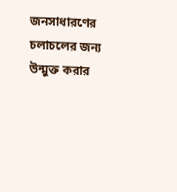জনসাধারণের চলাচলের জন্য উন্মুক্ত করার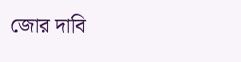জোর দাবি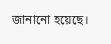জানানো হয়েছে।